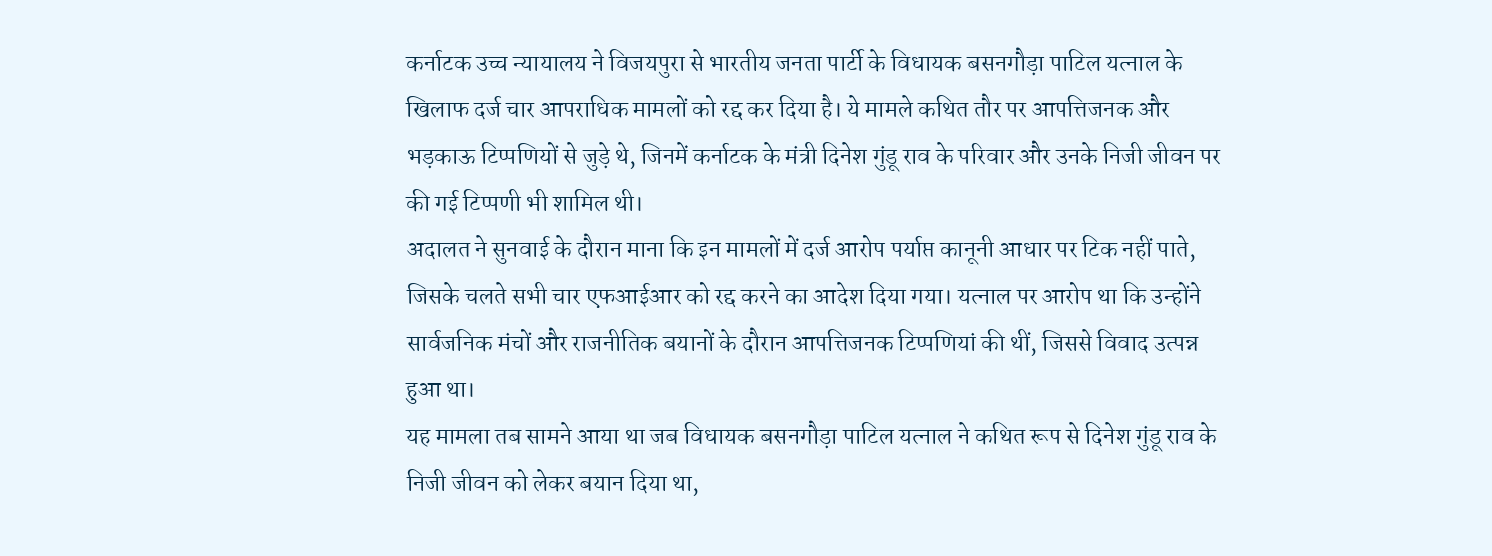कर्नाटक उच्च न्यायालय ने विजयपुरा से भारतीय जनता पार्टी के विधायक बसनगौड़ा पाटिल यत्नाल के खिलाफ दर्ज चार आपराधिक मामलों को रद्द कर दिया है। ये मामले कथित तौर पर आपत्तिजनक और भड़काऊ टिप्पणियों से जुड़े थे, जिनमें कर्नाटक के मंत्री दिनेश गुंडू राव के परिवार और उनके निजी जीवन पर की गई टिप्पणी भी शामिल थी।
अदालत ने सुनवाई के दौरान माना कि इन मामलों में दर्ज आरोप पर्याप्त कानूनी आधार पर टिक नहीं पाते, जिसके चलते सभी चार एफआईआर को रद्द करने का आदेश दिया गया। यत्नाल पर आरोप था कि उन्होंने सार्वजनिक मंचों और राजनीतिक बयानों के दौरान आपत्तिजनक टिप्पणियां की थीं, जिससे विवाद उत्पन्न हुआ था।
यह मामला तब सामने आया था जब विधायक बसनगौड़ा पाटिल यत्नाल ने कथित रूप से दिनेश गुंडू राव के निजी जीवन को लेकर बयान दिया था,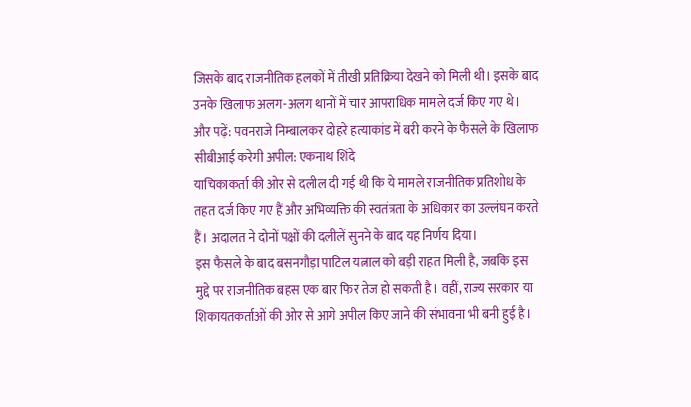जिसके बाद राजनीतिक हलकों में तीखी प्रतिक्रिया देखने को मिली थी। इसके बाद उनके खिलाफ अलग-अलग थानों में चार आपराधिक मामले दर्ज किए गए थे।
और पढ़ें: पवनराजे निम्बालकर दोहरे हत्याकांड में बरी करने के फैसले के खिलाफ सीबीआई करेगी अपील: एकनाथ शिंदे
याचिकाकर्ता की ओर से दलील दी गई थी कि ये मामले राजनीतिक प्रतिशोध के तहत दर्ज किए गए हैं और अभिव्यक्ति की स्वतंत्रता के अधिकार का उल्लंघन करते हैं। अदालत ने दोनों पक्षों की दलीलें सुनने के बाद यह निर्णय दिया।
इस फैसले के बाद बसनगौड़ा पाटिल यत्नाल को बड़ी राहत मिली है, जबकि इस मुद्दे पर राजनीतिक बहस एक बार फिर तेज हो सकती है। वहीं, राज्य सरकार या शिकायतकर्ताओं की ओर से आगे अपील किए जाने की संभावना भी बनी हुई है।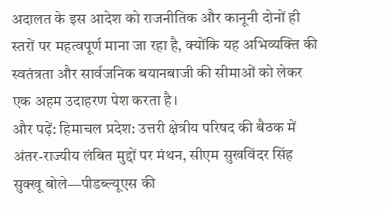अदालत के इस आदेश को राजनीतिक और कानूनी दोनों ही स्तरों पर महत्वपूर्ण माना जा रहा है, क्योंकि यह अभिव्यक्ति की स्वतंत्रता और सार्वजनिक बयानबाजी की सीमाओं को लेकर एक अहम उदाहरण पेश करता है।
और पढ़ें: हिमाचल प्रदेश: उत्तरी क्षेत्रीय परिषद की बैठक में अंतर-राज्यीय लंबित मुद्दों पर मंथन, सीएम सुखविंदर सिंह सुक्खू बोले—पीडब्ल्यूएस की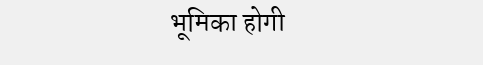भूमिका होगी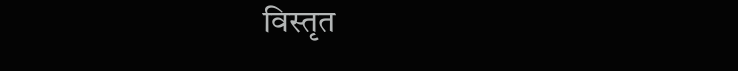विस्तृत